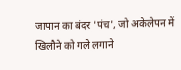जापान का बंदर 'पंच', जो अकेलेपन में खिलौने को गले लगाने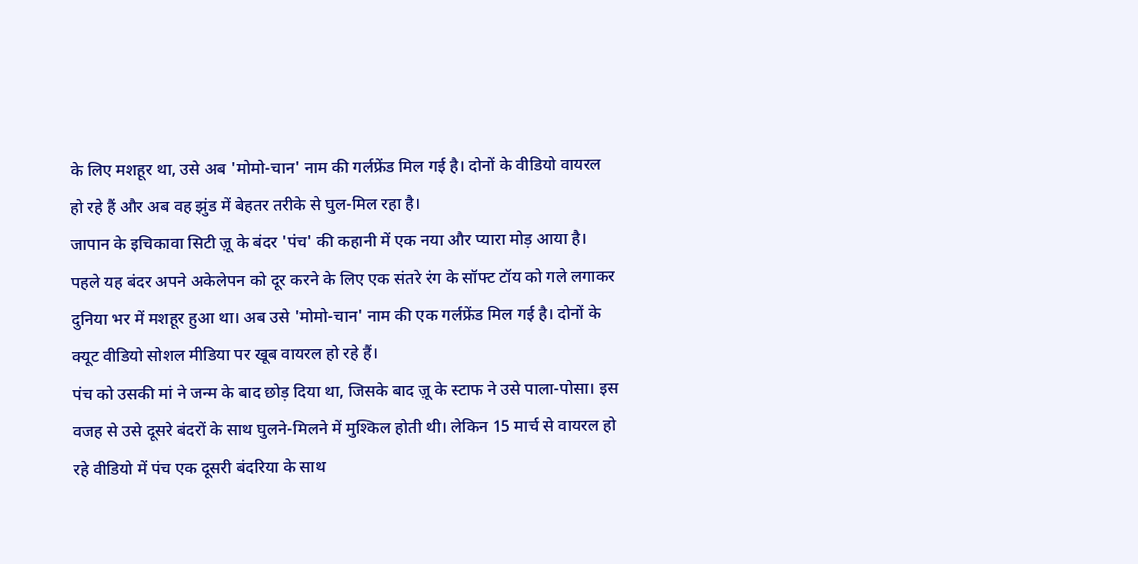के लिए मशहूर था, उसे अब 'मोमो-चान' नाम की गर्लफ्रेंड मिल गई है। दोनों के वीडियो वायरल हो रहे हैं और अब वह झुंड में बेहतर तरीके से घुल-मिल रहा है।
जापान के इचिकावा सिटी ज़ू के बंदर 'पंच' की कहानी में एक नया और प्यारा मोड़ आया है। पहले यह बंदर अपने अकेलेपन को दूर करने के लिए एक संतरे रंग के सॉफ्ट टॉय को गले लगाकर दुनिया भर में मशहूर हुआ था। अब उसे 'मोमो-चान' नाम की एक गर्लफ्रेंड मिल गई है। दोनों के क्यूट वीडियो सोशल मीडिया पर खूब वायरल हो रहे हैं।
पंच को उसकी मां ने जन्म के बाद छोड़ दिया था, जिसके बाद ज़ू के स्टाफ ने उसे पाला-पोसा। इस वजह से उसे दूसरे बंदरों के साथ घुलने-मिलने में मुश्किल होती थी। लेकिन 15 मार्च से वायरल हो रहे वीडियो में पंच एक दूसरी बंदरिया के साथ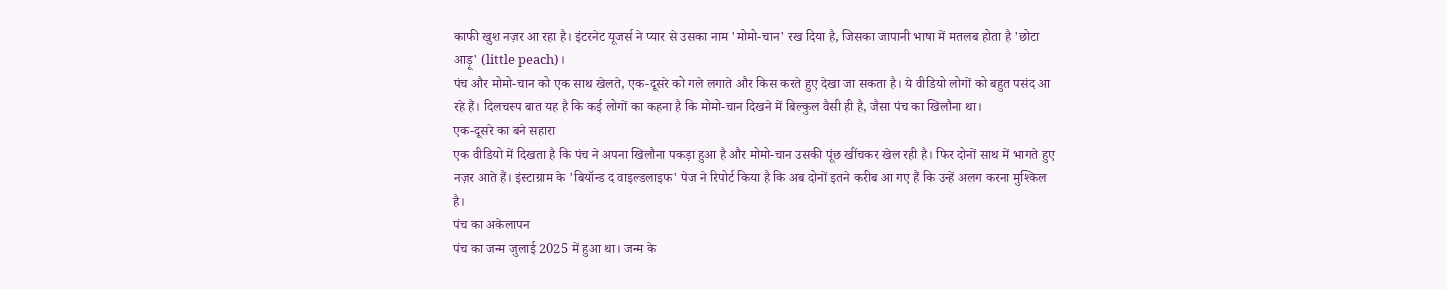काफी खुश नज़र आ रहा है। इंटरनेट यूजर्स ने प्यार से उसका नाम 'मोमो-चान' रख दिया है, जिसका जापानी भाषा में मतलब होता है 'छोटा आड़ू' (little peach)।
पंच और मोमो-चान को एक साथ खेलते, एक-दूसरे को गले लगाते और किस करते हुए देखा जा सकता है। ये वीडियो लोगों को बहुत पसंद आ रहे हैं। दिलचस्प बात यह है कि कई लोगों का कहना है कि मोमो-चान दिखने में बिल्कुल वैसी ही है, जैसा पंच का खिलौना था।
एक-दूसरे का बने सहारा
एक वीडियो में दिखता है कि पंच ने अपना खिलौना पकड़ा हुआ है और मोमो-चान उसकी पूंछ खींचकर खेल रही है। फिर दोनों साथ में भागते हुए नज़र आते हैं। इंस्टाग्राम के 'बियॉन्ड द वाइल्डलाइफ' पेज ने रिपोर्ट किया है कि अब दोनों इतने करीब आ गए हैं कि उन्हें अलग करना मुश्किल है।
पंच का अकेलापन
पंच का जन्म जुलाई 2025 में हुआ था। जन्म के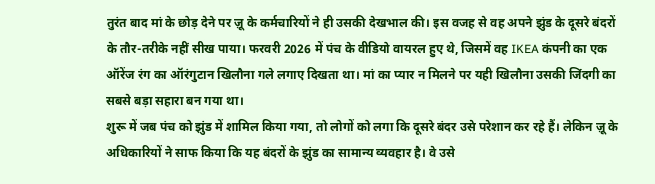तुरंत बाद मां के छोड़ देने पर ज़ू के कर्मचारियों ने ही उसकी देखभाल की। इस वजह से वह अपने झुंड के दूसरे बंदरों के तौर-तरीके नहीं सीख पाया। फरवरी 2026 में पंच के वीडियो वायरल हुए थे, जिसमें वह IKEA कंपनी का एक ऑरेंज रंग का ऑरंगुटान खिलौना गले लगाए दिखता था। मां का प्यार न मिलने पर यही खिलौना उसकी जिंदगी का सबसे बड़ा सहारा बन गया था।
शुरू में जब पंच को झुंड में शामिल किया गया, तो लोगों को लगा कि दूसरे बंदर उसे परेशान कर रहे हैं। लेकिन ज़ू के अधिकारियों ने साफ किया कि यह बंदरों के झुंड का सामान्य व्यवहार है। वे उसे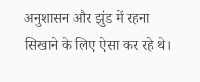अनुशासन और झुंड में रहना सिखाने के लिए ऐसा कर रहे थे।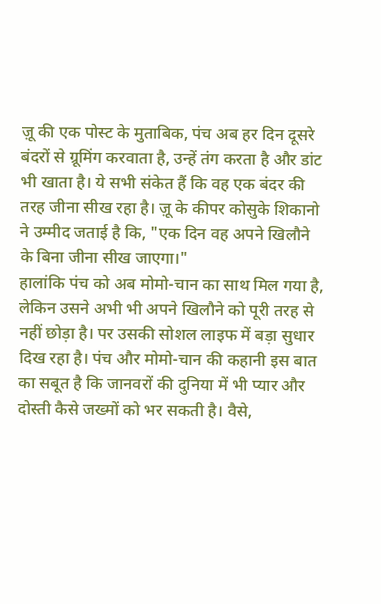ज़ू की एक पोस्ट के मुताबिक, पंच अब हर दिन दूसरे बंदरों से ग्रूमिंग करवाता है, उन्हें तंग करता है और डांट भी खाता है। ये सभी संकेत हैं कि वह एक बंदर की तरह जीना सीख रहा है। ज़ू के कीपर कोसुके शिकानो ने उम्मीद जताई है कि, "एक दिन वह अपने खिलौने के बिना जीना सीख जाएगा।"
हालांकि पंच को अब मोमो-चान का साथ मिल गया है, लेकिन उसने अभी भी अपने खिलौने को पूरी तरह से नहीं छोड़ा है। पर उसकी सोशल लाइफ में बड़ा सुधार दिख रहा है। पंच और मोमो-चान की कहानी इस बात का सबूत है कि जानवरों की दुनिया में भी प्यार और दोस्ती कैसे जख्मों को भर सकती है। वैसे,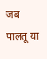जब पालतू या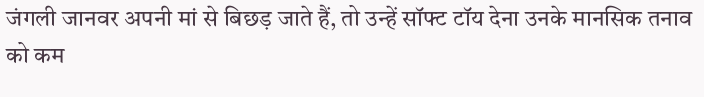जंगली जानवर अपनी मां से बिछड़ जाते हैं, तो उन्हें सॉफ्ट टॉय देना उनके मानसिक तनाव को कम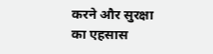करने और सुरक्षा का एहसास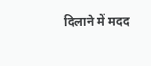दिलाने में मदद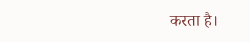करता है।